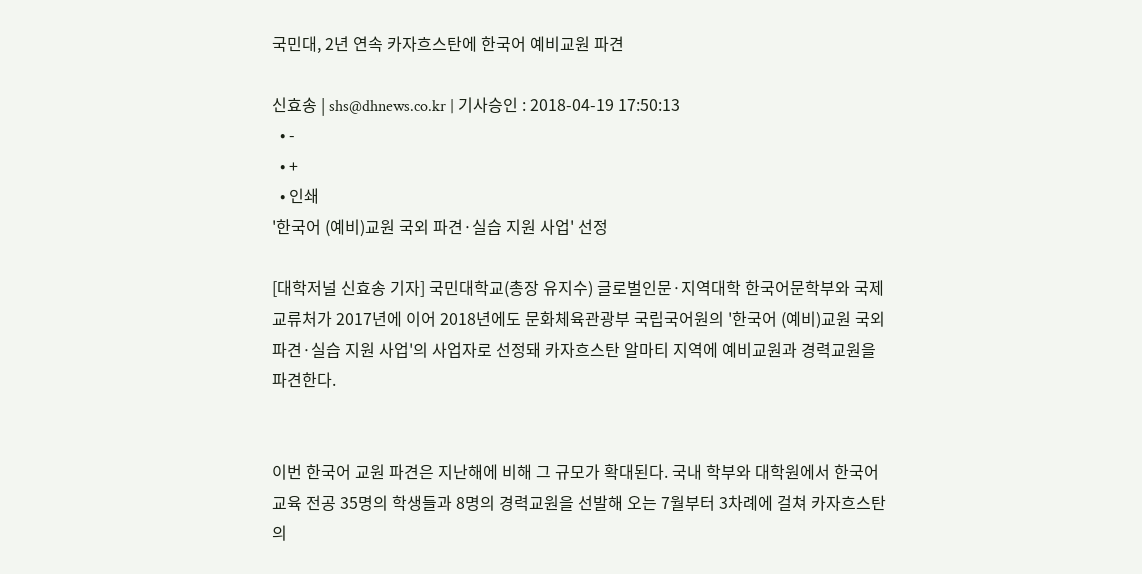국민대, 2년 연속 카자흐스탄에 한국어 예비교원 파견

신효송 | shs@dhnews.co.kr | 기사승인 : 2018-04-19 17:50:13
  • -
  • +
  • 인쇄
'한국어 (예비)교원 국외 파견·실습 지원 사업' 선정

[대학저널 신효송 기자] 국민대학교(총장 유지수) 글로벌인문·지역대학 한국어문학부와 국제교류처가 2017년에 이어 2018년에도 문화체육관광부 국립국어원의 '한국어 (예비)교원 국외 파견·실습 지원 사업'의 사업자로 선정돼 카자흐스탄 알마티 지역에 예비교원과 경력교원을 파견한다.


이번 한국어 교원 파견은 지난해에 비해 그 규모가 확대된다. 국내 학부와 대학원에서 한국어 교육 전공 35명의 학생들과 8명의 경력교원을 선발해 오는 7월부터 3차례에 걸쳐 카자흐스탄의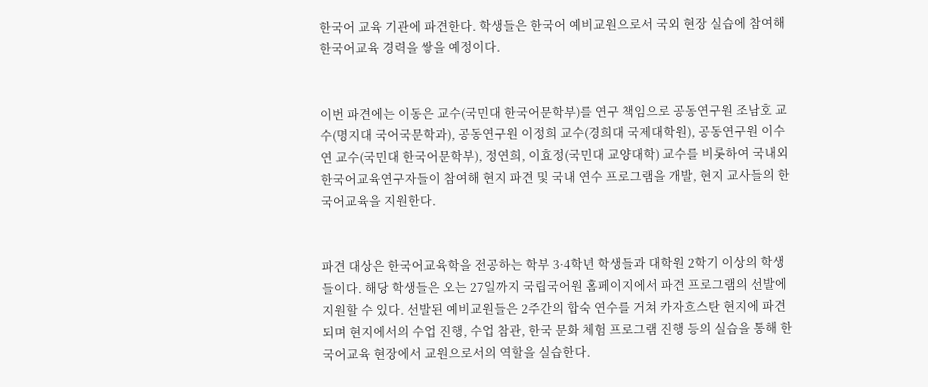한국어 교육 기관에 파견한다. 학생들은 한국어 예비교원으로서 국외 현장 실습에 참여해 한국어교육 경력을 쌓을 예정이다.


이번 파견에는 이동은 교수(국민대 한국어문학부)를 연구 책임으로 공동연구원 조남호 교수(명지대 국어국문학과), 공동연구원 이정희 교수(경희대 국제대학원), 공동연구원 이수연 교수(국민대 한국어문학부), 정연희, 이효정(국민대 교양대학) 교수를 비롯하여 국내외 한국어교육연구자들이 참여해 현지 파견 및 국내 연수 프로그램을 개발, 현지 교사들의 한국어교육을 지원한다.


파견 대상은 한국어교육학을 전공하는 학부 3·4학년 학생들과 대학원 2학기 이상의 학생들이다. 해당 학생들은 오는 27일까지 국립국어원 홈페이지에서 파견 프로그램의 선발에 지원할 수 있다. 선발된 예비교원들은 2주간의 합숙 연수를 거쳐 카자흐스탄 현지에 파견되며 현지에서의 수업 진행, 수업 참관, 한국 문화 체험 프로그램 진행 등의 실습을 통해 한국어교육 현장에서 교원으로서의 역할을 실습한다.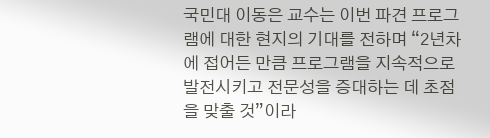국민대 이동은 교수는 이번 파견 프로그램에 대한 현지의 기대를 전하며 “2년차에 접어든 만큼 프로그램을 지속적으로 발전시키고 전문성을 증대하는 데 초점을 맞출 것”이라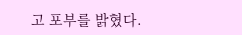고 포부를 밝혔다.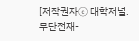[저작권자ⓒ 대학저널. 무단전재-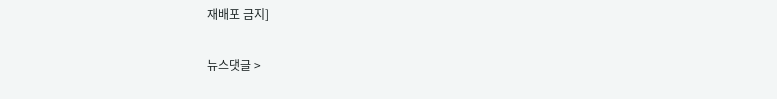재배포 금지]

뉴스댓글 >